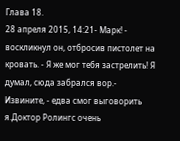Глава 18.
28 апреля 2015, 14:21- Марк! - воскликнул он, отбросив пистолет на кровать. - Я же мог тебя застрелить! Я думал, сюда забрался вор.- Извините, - едва смог выговорить я.Доктор Ролингс очень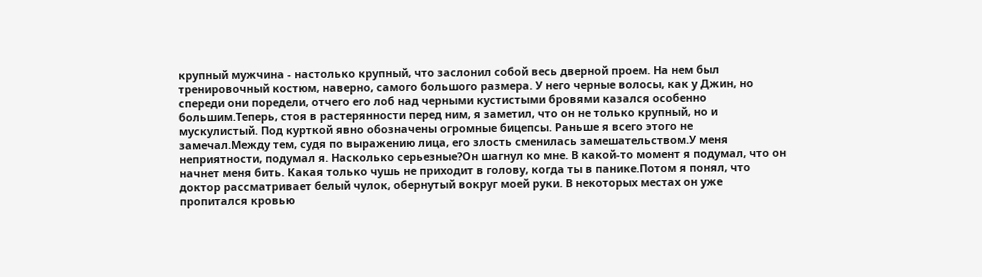крупный мужчина - настолько крупный, что заслонил собой весь дверной проем. На нем был тренировочный костюм, наверно, самого большого размера. У него черные волосы, как у Джин, но спереди они поредели, отчего его лоб над черными кустистыми бровями казался особенно большим.Теперь, стоя в растерянности перед ним, я заметил, что он не только крупный, но и мускулистый. Под курткой явно обозначены огромные бицепсы. Раньше я всего этого не замечал.Между тем, судя по выражению лица, его злость сменилась замешательством.У меня неприятности, подумал я. Насколько серьезные?Он шагнул ко мне. В какой-то момент я подумал, что он начнет меня бить. Какая только чушь не приходит в голову, когда ты в панике.Потом я понял, что доктор рассматривает белый чулок, обернутый вокруг моей руки. В некоторых местах он уже пропитался кровью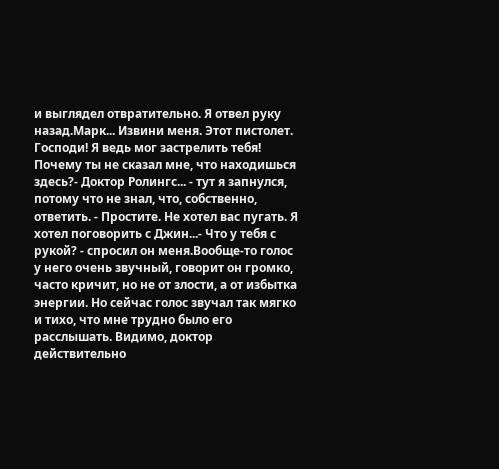и выглядел отвратительно. Я отвел руку назад.Марк... Извини меня. Этот пистолет. Господи! Я ведь мог застрелить тебя! Почему ты не сказал мне, что находишься здесь?- Доктор Ролингс... - тут я запнулся, потому что не знал, что, собственно, ответить. - Простите. Не хотел вас пугать. Я хотел поговорить с Джин...- Что у тебя с рукой? - спросил он меня.Вообще-то голос у него очень звучный, говорит он громко, часто кричит, но не от злости, а от избытка энергии. Но сейчас голос звучал так мягко и тихо, что мне трудно было его расслышать. Видимо, доктор действительно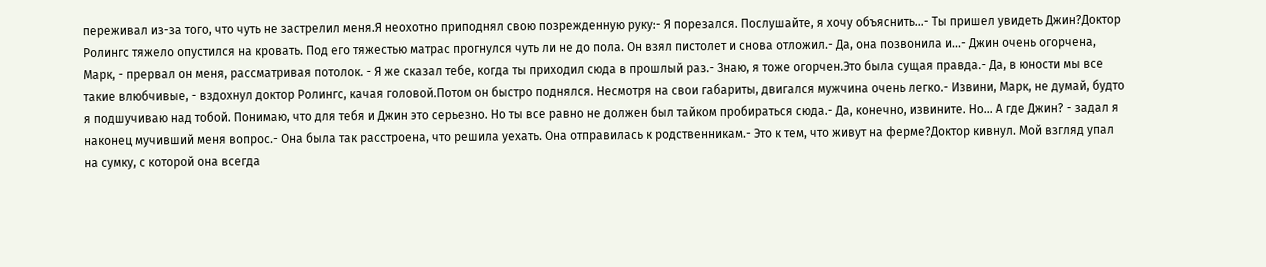переживал из-за того, что чуть не застрелил меня.Я неохотно приподнял свою позрежденную руку:- Я порезался. Послушайте, я хочу объяснить...- Ты пришел увидеть Джин?Доктор Ролингс тяжело опустился на кровать. Под его тяжестью матрас прогнулся чуть ли не до пола. Он взял пистолет и снова отложил.- Да, она позвонила и...- Джин очень огорчена, Марк, - прервал он меня, рассматривая потолок. - Я же сказал тебе, когда ты приходил сюда в прошлый раз.- Знаю, я тоже огорчен.Это была сущая правда.- Да, в юности мы все такие влюбчивые, - вздохнул доктор Ролингс, качая головой.Потом он быстро поднялся. Несмотря на свои габариты, двигался мужчина очень легко.- Извини, Марк, не думай, будто я подшучиваю над тобой. Понимаю, что для тебя и Джин это серьезно. Но ты все равно не должен был тайком пробираться сюда.- Да, конечно, извините. Но... А где Джин? - задал я наконец мучивший меня вопрос.- Она была так расстроена, что решила уехать. Она отправилась к родственникам.- Это к тем, что живут на ферме?Доктор кивнул. Мой взгляд упал на сумку, с которой она всегда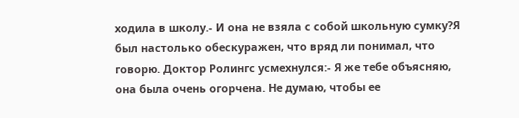ходила в школу.- И она не взяла с собой школьную сумку?Я был настолько обескуражен, что вряд ли понимал, что говорю. Доктор Ролингс усмехнулся:- Я же тебе объясняю, она была очень огорчена. Не думаю, чтобы ее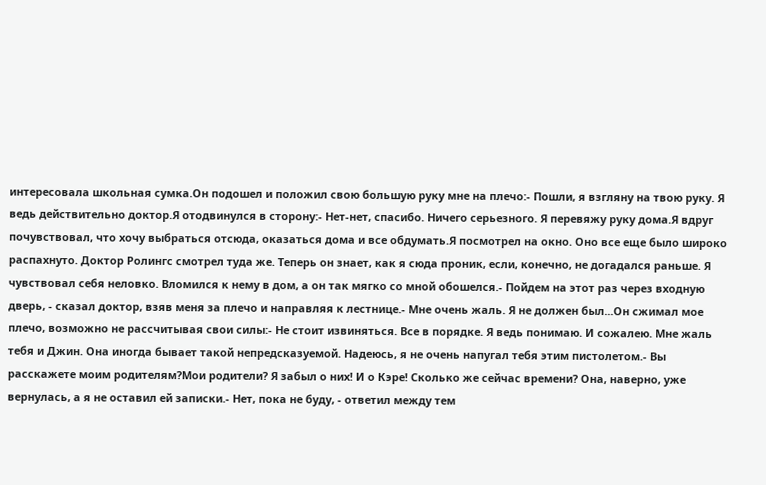интересовала школьная сумка.Он подошел и положил свою большую руку мне на плечо:- Пошли, я взгляну на твою руку. Я ведь действительно доктор.Я отодвинулся в сторону:- Нет-нет, спасибо. Ничего серьезного. Я перевяжу руку дома.Я вдруг почувствовал, что хочу выбраться отсюда, оказаться дома и все обдумать.Я посмотрел на окно. Оно все еще было широко распахнуто. Доктор Ролингс смотрел туда же. Теперь он знает, как я сюда проник, если, конечно, не догадался раньше. Я чувствовал себя неловко. Вломился к нему в дом, а он так мягко со мной обошелся.- Пойдем на этот раз через входную дверь, - сказал доктор, взяв меня за плечо и направляя к лестнице.- Мне очень жаль. Я не должен был...Он сжимал мое плечо, возможно не рассчитывая свои силы:- Не стоит извиняться. Все в порядке. Я ведь понимаю. И сожалею. Мне жаль тебя и Джин. Она иногда бывает такой непредсказуемой. Надеюсь, я не очень напугал тебя этим пистолетом.- Вы расскажете моим родителям?Мои родители? Я забыл о них! И о Кэре! Сколько же сейчас времени? Она, наверно, уже вернулась, а я не оставил ей записки.- Нет, пока не буду, - ответил между тем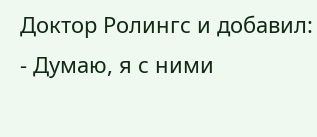Доктор Ролингс и добавил: - Думаю, я с ними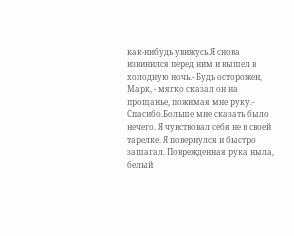как-нибудь увижусь.Я снова извинился перед ним и вышел в холодную ночь.- Будь осторожен, Марк, - мягко сказал он на прощанье, пожимая мне руку.- Спасибо.Больше мне сказать было нечего. Я чувствовал себя не в своей тарелке. Я повернулся и быстро зашагал. Поврежденная рука ныла, белый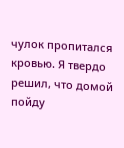чулок пропитался кровью. Я твердо решил, что домой пойду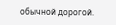обычной дорогой.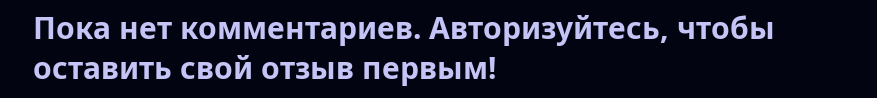Пока нет комментариев. Авторизуйтесь, чтобы оставить свой отзыв первым!